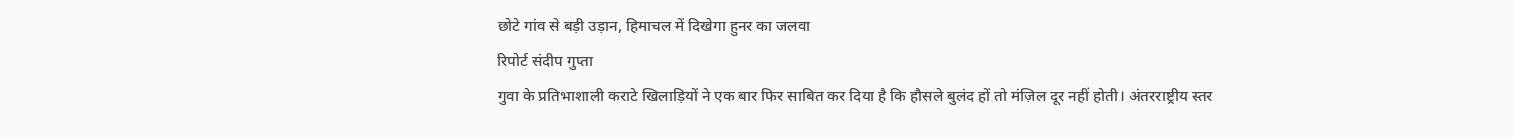छोटे गांव से बड़ी उड़ान, हिमाचल में दिखेगा हुनर का जलवा
रिपोर्ट संदीप गुप्ता
गुवा के प्रतिभाशाली कराटे खिलाड़ियों ने एक बार फिर साबित कर दिया है कि हौसले बुलंद हों तो मंज़िल दूर नहीं होती। अंतरराष्ट्रीय स्तर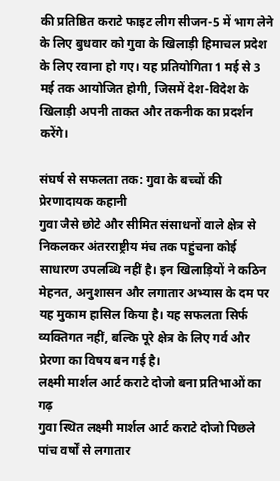की प्रतिष्ठित कराटे फाइट लीग सीजन-5 में भाग लेने के लिए बुधवार को गुवा के खिलाड़ी हिमाचल प्रदेश के लिए रवाना हो गए। यह प्रतियोगिता 1 मई से 3 मई तक आयोजित होगी, जिसमें देश-विदेश के खिलाड़ी अपनी ताकत और तकनीक का प्रदर्शन करेंगे।

संघर्ष से सफलता तक: गुवा के बच्चों की प्रेरणादायक कहानी
गुवा जैसे छोटे और सीमित संसाधनों वाले क्षेत्र से निकलकर अंतरराष्ट्रीय मंच तक पहुंचना कोई साधारण उपलब्धि नहीं है। इन खिलाड़ियों ने कठिन मेहनत, अनुशासन और लगातार अभ्यास के दम पर यह मुकाम हासिल किया है। यह सफलता सिर्फ व्यक्तिगत नहीं, बल्कि पूरे क्षेत्र के लिए गर्व और प्रेरणा का विषय बन गई है।
लक्ष्मी मार्शल आर्ट कराटे दोजो बना प्रतिभाओं का गढ़
गुवा स्थित लक्ष्मी मार्शल आर्ट कराटे दोजो पिछले पांच वर्षों से लगातार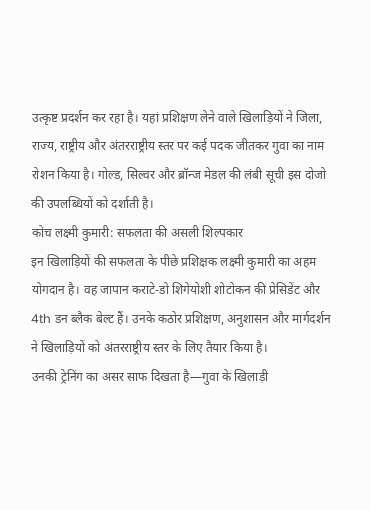उत्कृष्ट प्रदर्शन कर रहा है। यहां प्रशिक्षण लेने वाले खिलाड़ियों ने जिला, राज्य, राष्ट्रीय और अंतरराष्ट्रीय स्तर पर कई पदक जीतकर गुवा का नाम रोशन किया है। गोल्ड, सिल्वर और ब्रॉन्ज मेडल की लंबी सूची इस दोजो की उपलब्धियों को दर्शाती है।
कोच लक्ष्मी कुमारी: सफलता की असली शिल्पकार
इन खिलाड़ियों की सफलता के पीछे प्रशिक्षक लक्ष्मी कुमारी का अहम योगदान है। वह जापान कराटे-डो शिगेयोशी शोटोकन की प्रेसिडेंट और 4th डन ब्लैक बेल्ट हैं। उनके कठोर प्रशिक्षण, अनुशासन और मार्गदर्शन ने खिलाड़ियों को अंतरराष्ट्रीय स्तर के लिए तैयार किया है।
उनकी ट्रेनिंग का असर साफ दिखता है—गुवा के खिलाड़ी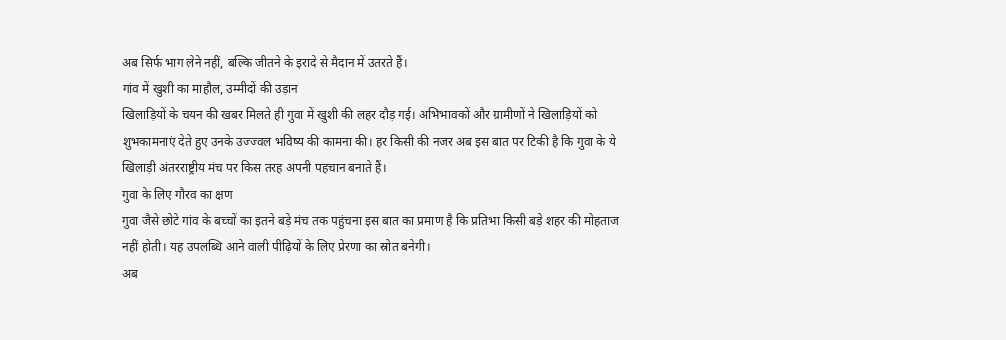अब सिर्फ भाग लेने नहीं, बल्कि जीतने के इरादे से मैदान में उतरते हैं।
गांव में खुशी का माहौल, उम्मीदों की उड़ान
खिलाड़ियों के चयन की खबर मिलते ही गुवा में खुशी की लहर दौड़ गई। अभिभावकों और ग्रामीणों ने खिलाड़ियों को शुभकामनाएं देते हुए उनके उज्ज्वल भविष्य की कामना की। हर किसी की नजर अब इस बात पर टिकी है कि गुवा के ये खिलाड़ी अंतरराष्ट्रीय मंच पर किस तरह अपनी पहचान बनाते हैं।
गुवा के लिए गौरव का क्षण
गुवा जैसे छोटे गांव के बच्चों का इतने बड़े मंच तक पहुंचना इस बात का प्रमाण है कि प्रतिभा किसी बड़े शहर की मोहताज नहीं होती। यह उपलब्धि आने वाली पीढ़ियों के लिए प्रेरणा का स्रोत बनेगी।
अब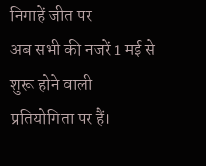निगाहें जीत पर
अब सभी की नजरें 1 मई से शुरू होने वाली प्रतियोगिता पर हैं।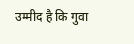उम्मीद है कि गुवा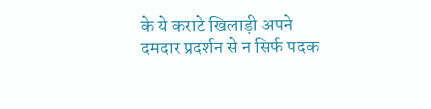के ये कराटे खिलाड़ी अपने दमदार प्रदर्शन से न सिर्फ पदक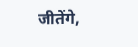जीतेंगे,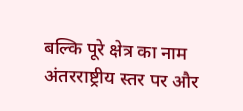बल्कि पूरे क्षेत्र का नाम अंतरराष्ट्रीय स्तर पर और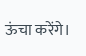ऊंचा करेंगे।